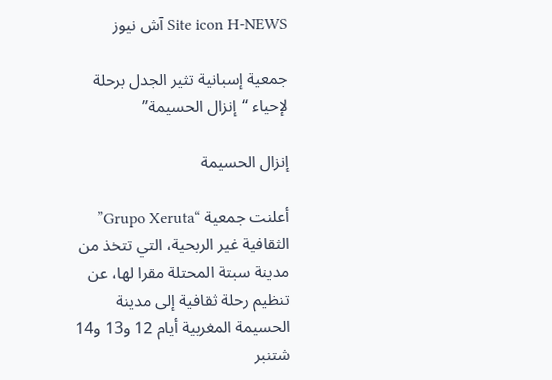Site icon H-NEWS آش نيوز

جمعية إسبانية تثير الجدل برحلة لإحياء “إنزال الحسيمة”

إنزال الحسيمة

أعلنت جمعية “Grupo Xeruta” الثقافية غير الربحية، التي تتخذ من مدينة سبتة المحتلة مقرا لها، عن تنظيم رحلة ثقافية إلى مدينة الحسيمة المغربية أيام 12 و13 و14 شتنبر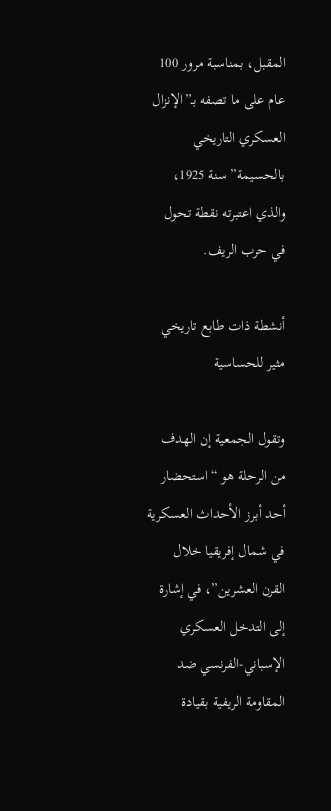المقبل، بمناسبة مرور 100 عام على ما تصفه بـ”الإنزال العسكري التاريخي بالحسيمة” سنة 1925، والذي اعتبرته نقطة تحول في حرب الريف.

أنشطة ذات طابع تاريخي مثير للحساسية

وتقول الجمعية إن الهدف من الرحلة هو “استحضار أحد أبرز الأحداث العسكرية في شمال إفريقيا خلال القرن العشرين”، في إشارة إلى التدخل العسكري الإسباني-الفرنسي ضد المقاومة الريفية بقيادة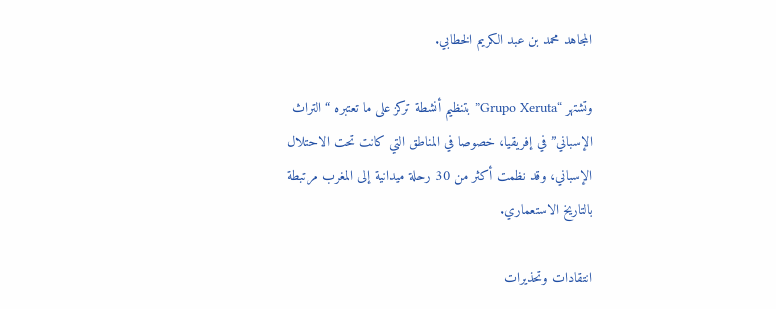المجاهد محمد بن عبد الكريم الخطابي.

وتشتهر “Grupo Xeruta” بتنظيم أنشطة تركز على ما تعتبره “التراث الإسباني” في إفريقيا، خصوصا في المناطق التي كانت تحت الاحتلال الإسباني، وقد نظمت أكثر من 30 رحلة ميدانية إلى المغرب مرتبطة بالتاريخ الاستعماري.

انتقادات وتحذيرات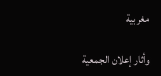مغربية

وأثار إعلان الجمعية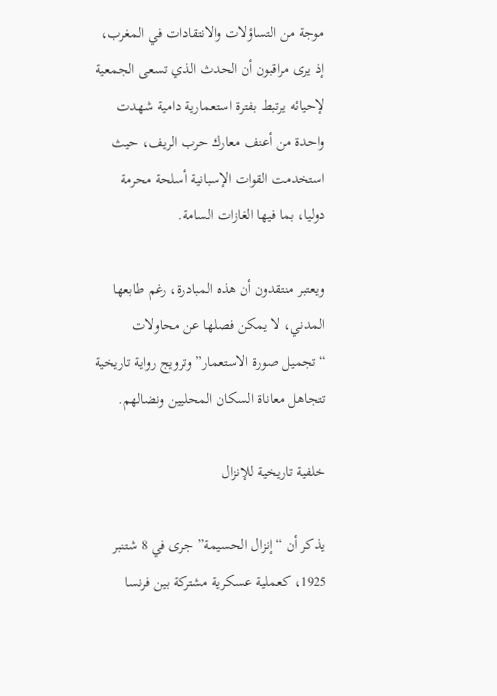موجة من التساؤلات والانتقادات في المغرب، إذ يرى مراقبون أن الحدث الذي تسعى الجمعية لإحيائه يرتبط بفترة استعمارية دامية شهدت واحدة من أعنف معارك حرب الريف، حيث استخدمت القوات الإسبانية أسلحة محرمة دوليا، بما فيها الغازات السامة.

ويعتبر منتقدون أن هذه المبادرة، رغم طابعها المدني، لا يمكن فصلها عن محاولات “تجميل صورة الاستعمار” وترويج رواية تاريخية تتجاهل معاناة السكان المحليين ونضالهم.

خلفية تاريخية للإنزال

يذكر أن “إنزال الحسيمة” جرى في 8 شتنبر 1925، كعملية عسكرية مشتركة بين فرنسا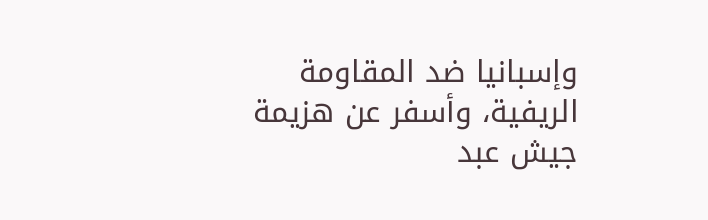وإسبانيا ضد المقاومة الريفية، وأسفر عن هزيمة جيش عبد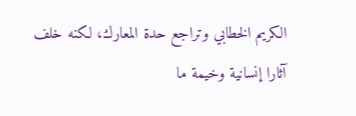الكريم الخطابي وتراجع حدة المعارك، لكنه خلف آثارا إنسانية وخيمة ما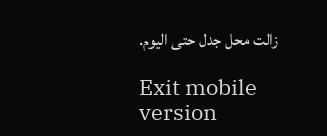زالت محل جدل حتى اليوم.

Exit mobile version